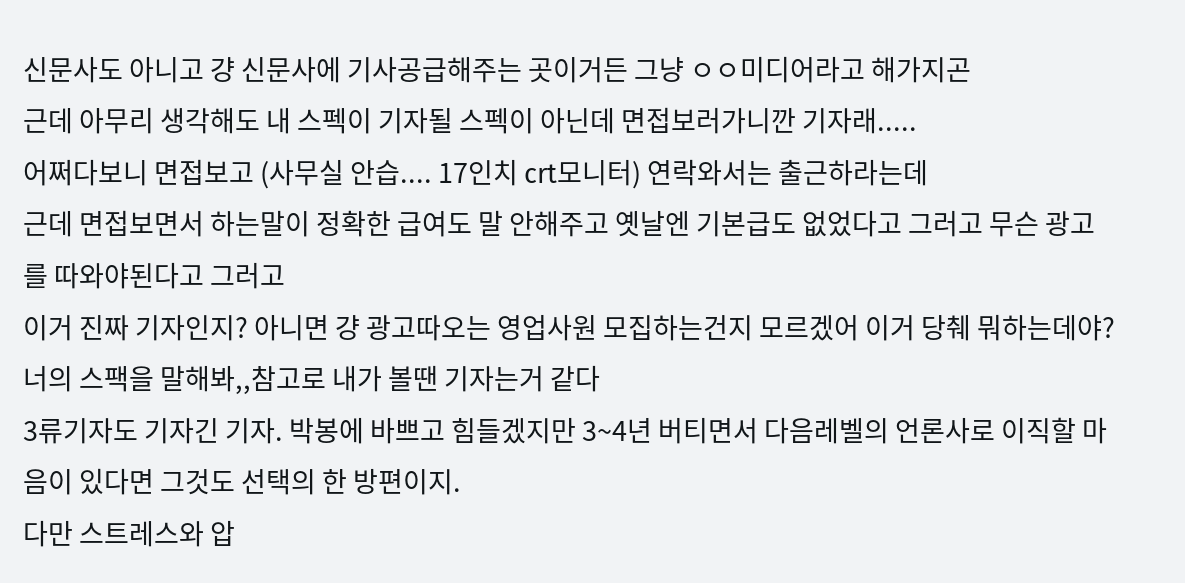신문사도 아니고 걍 신문사에 기사공급해주는 곳이거든 그냥 ㅇㅇ미디어라고 해가지곤
근데 아무리 생각해도 내 스펙이 기자될 스펙이 아닌데 면접보러가니깐 기자래.....
어쩌다보니 면접보고 (사무실 안습.... 17인치 crt모니터) 연락와서는 출근하라는데
근데 면접보면서 하는말이 정확한 급여도 말 안해주고 옛날엔 기본급도 없었다고 그러고 무슨 광고를 따와야된다고 그러고
이거 진짜 기자인지? 아니면 걍 광고따오는 영업사원 모집하는건지 모르겠어 이거 당췌 뭐하는데야?
너의 스팩을 말해봐,,참고로 내가 볼땐 기자는거 같다
3류기자도 기자긴 기자. 박봉에 바쁘고 힘들겠지만 3~4년 버티면서 다음레벨의 언론사로 이직할 마음이 있다면 그것도 선택의 한 방편이지.
다만 스트레스와 압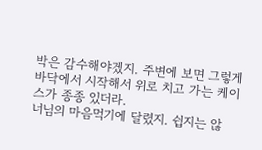박은 감수해야겠지. 주변에 보면 그렇게 바닥에서 시작해서 위로 치고 가는 케이스가 종종 있더라.
너님의 마음먹기에 달렸지. 쉽지는 않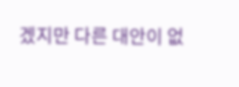겠지만 다른 대안이 없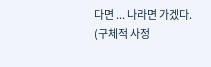다면 ... 나라면 가겠다. (구체적 사정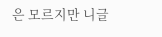은 모르지만 니글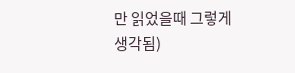만 읽었을때 그렇게 생각됨)